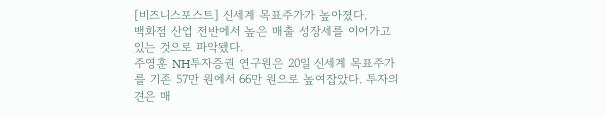[비즈니스포스트] 신세계 목표주가가 높아졌다.
백화점 산업 전반에서 높은 매출 성장세를 이어가고 있는 것으로 파악됐다.
주영훈 NH투자증권 연구원은 20일 신세계 목표주가를 기존 57만 원에서 66만 원으로 높여잡았다. 투자의견은 매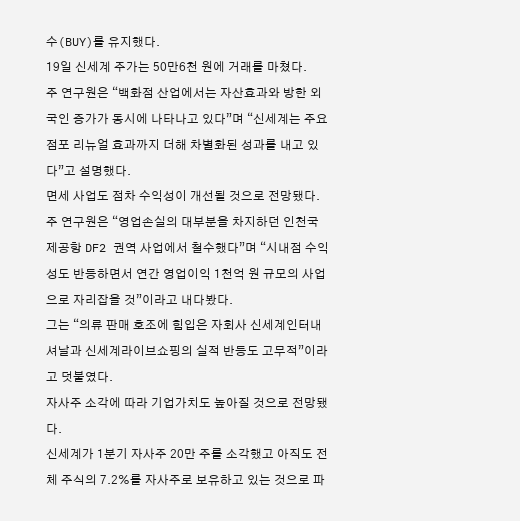수(BUY)를 유지했다.
19일 신세계 주가는 50만6천 원에 거래를 마쳤다.
주 연구원은 “백화점 산업에서는 자산효과와 방한 외국인 증가가 동시에 나타나고 있다”며 “신세계는 주요 점포 리뉴얼 효과까지 더해 차별화된 성과를 내고 있다”고 설명했다.
면세 사업도 점차 수익성이 개선될 것으로 전망됐다.
주 연구원은 “영업손실의 대부분을 차지하던 인천국제공항 DF2 권역 사업에서 철수했다”며 “시내점 수익성도 반등하면서 연간 영업이익 1천억 원 규모의 사업으로 자리잡을 것”이라고 내다봤다.
그는 “의류 판매 호조에 힘입은 자회사 신세계인터내셔날과 신세계라이브쇼핑의 실적 반등도 고무적”이라고 덧붙였다.
자사주 소각에 따라 기업가치도 높아질 것으로 전망됐다.
신세계가 1분기 자사주 20만 주를 소각했고 아직도 전체 주식의 7.2%를 자사주로 보유하고 있는 것으로 파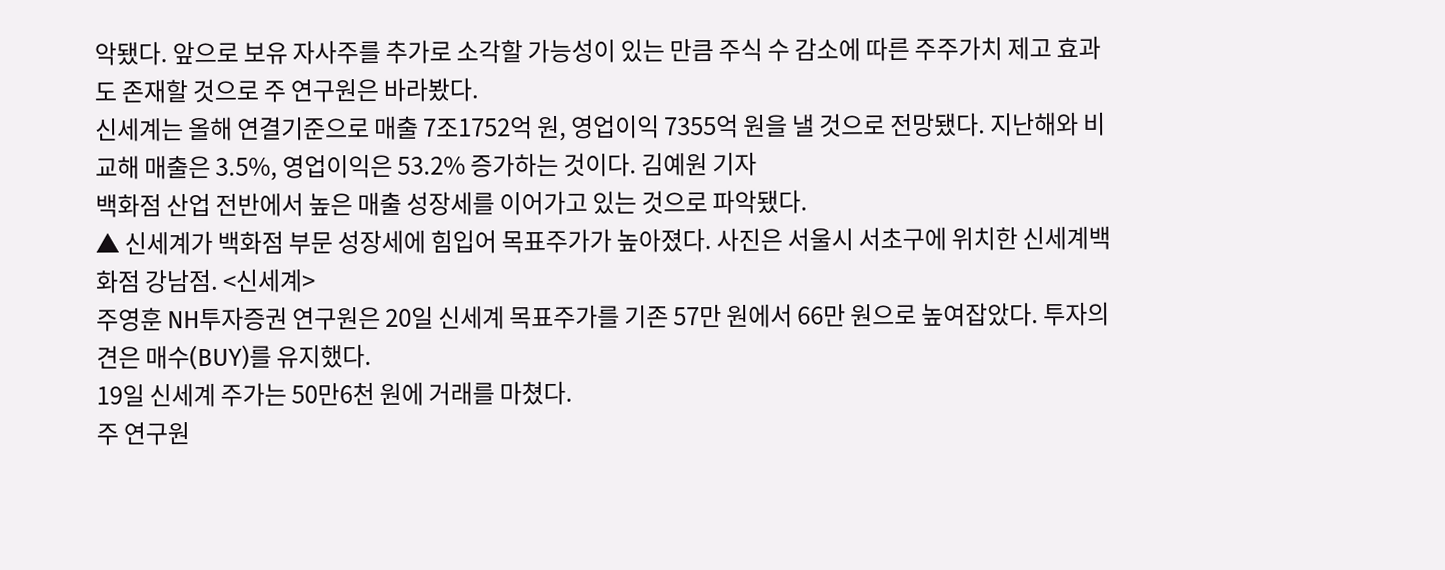악됐다. 앞으로 보유 자사주를 추가로 소각할 가능성이 있는 만큼 주식 수 감소에 따른 주주가치 제고 효과도 존재할 것으로 주 연구원은 바라봤다.
신세계는 올해 연결기준으로 매출 7조1752억 원, 영업이익 7355억 원을 낼 것으로 전망됐다. 지난해와 비교해 매출은 3.5%, 영업이익은 53.2% 증가하는 것이다. 김예원 기자
백화점 산업 전반에서 높은 매출 성장세를 이어가고 있는 것으로 파악됐다.
▲ 신세계가 백화점 부문 성장세에 힘입어 목표주가가 높아졌다. 사진은 서울시 서초구에 위치한 신세계백화점 강남점. <신세계>
주영훈 NH투자증권 연구원은 20일 신세계 목표주가를 기존 57만 원에서 66만 원으로 높여잡았다. 투자의견은 매수(BUY)를 유지했다.
19일 신세계 주가는 50만6천 원에 거래를 마쳤다.
주 연구원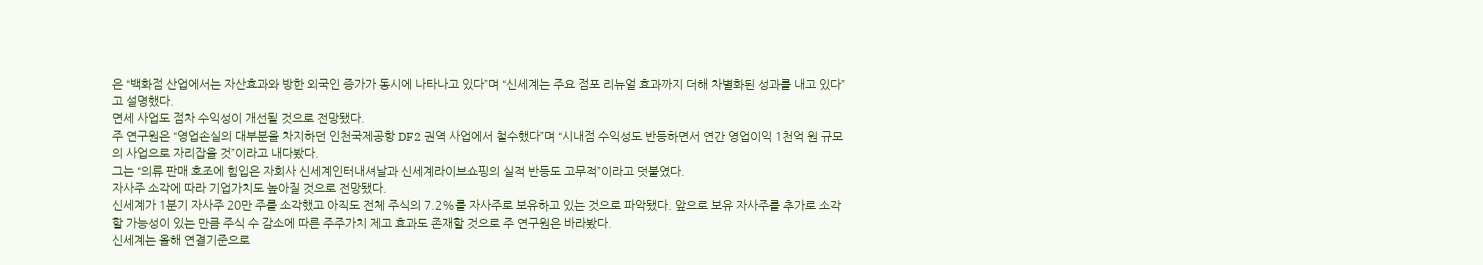은 “백화점 산업에서는 자산효과와 방한 외국인 증가가 동시에 나타나고 있다”며 “신세계는 주요 점포 리뉴얼 효과까지 더해 차별화된 성과를 내고 있다”고 설명했다.
면세 사업도 점차 수익성이 개선될 것으로 전망됐다.
주 연구원은 “영업손실의 대부분을 차지하던 인천국제공항 DF2 권역 사업에서 철수했다”며 “시내점 수익성도 반등하면서 연간 영업이익 1천억 원 규모의 사업으로 자리잡을 것”이라고 내다봤다.
그는 “의류 판매 호조에 힘입은 자회사 신세계인터내셔날과 신세계라이브쇼핑의 실적 반등도 고무적”이라고 덧붙였다.
자사주 소각에 따라 기업가치도 높아질 것으로 전망됐다.
신세계가 1분기 자사주 20만 주를 소각했고 아직도 전체 주식의 7.2%를 자사주로 보유하고 있는 것으로 파악됐다. 앞으로 보유 자사주를 추가로 소각할 가능성이 있는 만큼 주식 수 감소에 따른 주주가치 제고 효과도 존재할 것으로 주 연구원은 바라봤다.
신세계는 올해 연결기준으로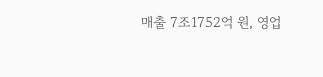매출 7조1752억 원, 영업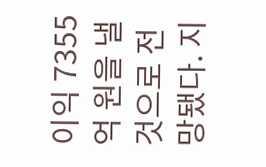이익 7355억 원을 낼 것으로 전망됐다. 지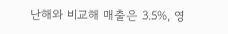난해와 비교해 매출은 3.5%, 영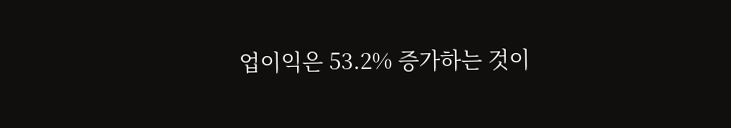업이익은 53.2% 증가하는 것이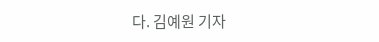다. 김예원 기자